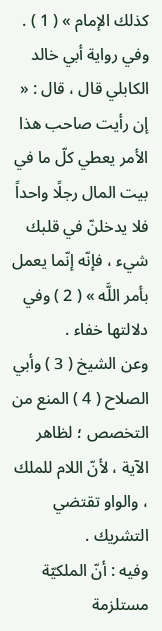كذلك الإمام » ( 1 ) .
وفي رواية أبي خالد الكابلي قال ، قال : « إن رأيت صاحب هذا الأمر يعطي كلّ ما في بيت المال رجلًا واحداً فلا يدخلنّ في قلبك شيء ، فإنّه إنّما يعمل بأمر اللَّه » ( 2 ) وفي دلالتها خفاء .
وعن الشيخ ( 3 ) وأبي الصلاح ( 4 ) المنع من التخصص ؛ لظاهر الآية ، لأنّ اللام للملك ، والواو تقتضي التشريك .
وفيه : أنّ الملكيّة مستلزمة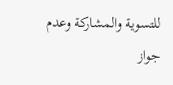للتسوية والمشاركة وعدم جواز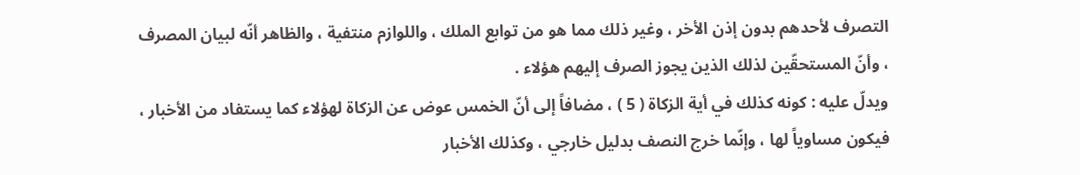التصرف لأحدهم بدون إذن الأخر ، وغير ذلك مما هو من توابع الملك ، واللوازم منتفية ، والظاهر أنّه لبيان المصرف ، وأنّ المستحقّين لذلك الذين يجوز الصرف إليهم هؤلاء .
ويدلّ عليه : كونه كذلك في أية الزكاة ( 5 ) ، مضافاً إلى أنّ الخمس عوض عن الزكاة لهؤلاء كما يستفاد من الأخبار ، فيكون مساوياً لها ، وإنّما خرج النصف بدليل خارجي ، وكذلك الأخبار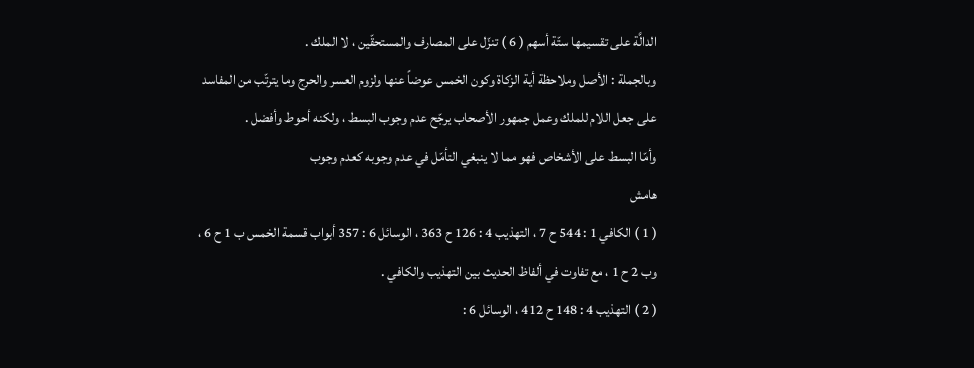الدالَّة على تقسيمها ستّة أسهم ( 6 ) تنزّل على المصارف والمستحقّين ، لا الملك .
وبالجملة : الأصل وملاحظة أية الزكاة وكون الخمس عوضاً عنها ولزوم العسر والحرج وما يترتّب من المفاسد على جعل اللام للملك وعمل جمهور الأصحاب يرجّح عدم وجوب البسط ، ولكنه أحوط وأفضل .
وأمّا البسط على الأشخاص فهو مما لا ينبغي التأمّل في عدم وجوبه كعدم وجوب
هامش
( 1 ) الكافي 1 : 544 ح 7 ، التهذيب 4 : 126 ح 363 ، الوسائل 6 : 357 أبواب قسمة الخمس ب 1 ح 6 ، وب 2 ح 1 ، مع تفاوت في ألفاظ الحديث بين التهذيب والكافي .
( 2 ) التهذيب 4 : 148 ح 412 ، الوسائل 6 :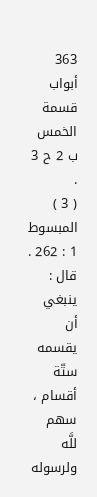363 أبواب قسمة الخمس ب 2 ح 3 .
( 3 ) المبسوط 1 : 262 . قال : ينبغي أن يقسمه ستّة أقسام ، سهم للَّه ولرسوله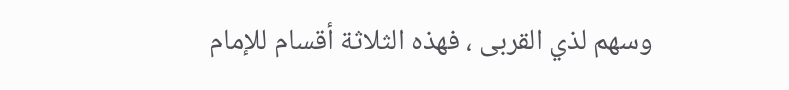وسهم لذي القربى ، فهذه الثلاثة أقسام للإمام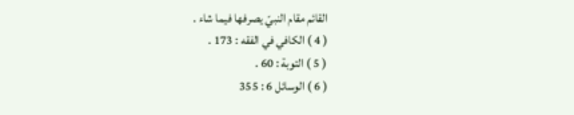القائم مقام النبيّ يصرفها فيما شاء .
( 4 ) الكافي في الفقه : 173 .
( 5 ) التوبة : 60 .
( 6 ) الوسائل 6 : 355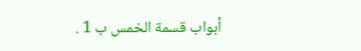أبواب قسمة الخمس ب 1 .